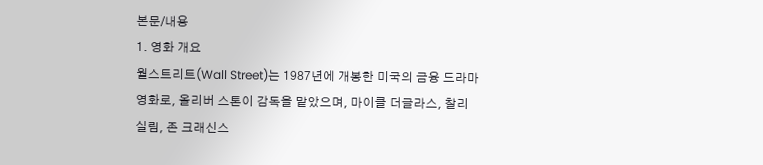본문/내용
1. 영화 개요
월스트리트(Wall Street)는 1987년에 개봉한 미국의 금융 드라마 영화로, 올리버 스톤이 감독을 맡았으며, 마이클 더글라스, 찰리 실림, 존 크래신스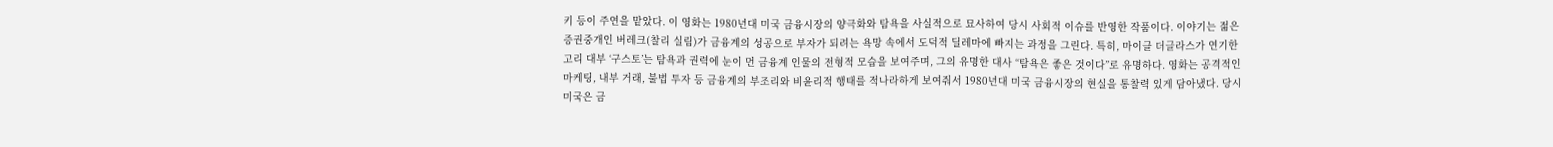키 등이 주연을 맡았다. 이 영화는 1980년대 미국 금융시장의 양극화와 탐욕을 사실적으로 묘사하여 당시 사회적 이슈를 반영한 작품이다. 이야기는 젊은 증권중개인 버레크(찰리 실림)가 금융계의 성공으로 부자가 되려는 욕망 속에서 도덕적 딜레마에 빠지는 과정을 그린다. 특히, 마이클 더글라스가 연기한 고리 대부 ‘구스토’는 탐욕과 권력에 눈이 먼 금융계 인물의 전형적 모습을 보여주며, 그의 유명한 대사 “탐욕은 좋은 것이다”로 유명하다. 영화는 공격적인 마케팅, 내부 거래, 불법 투자 등 금융계의 부조리와 비윤리적 행태를 적나라하게 보여줘서 1980년대 미국 금융시장의 현실을 통찰력 있게 담아냈다. 당시 미국은 금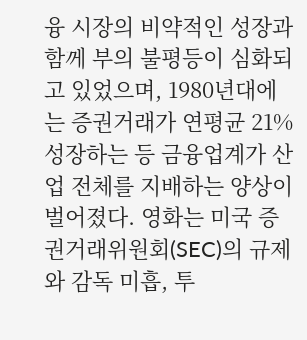융 시장의 비약적인 성장과 함께 부의 불평등이 심화되고 있었으며, 1980년대에는 증권거래가 연평균 21% 성장하는 등 금융업계가 산업 전체를 지배하는 양상이 벌어졌다. 영화는 미국 증권거래위원회(SEC)의 규제와 감독 미흡, 투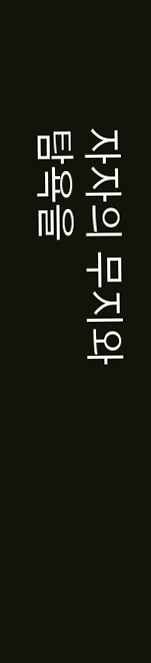자자의 무지와 탐욕을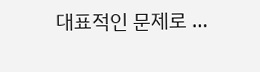대표적인 문제로 …